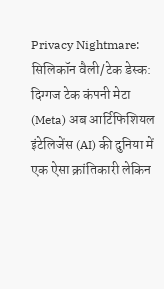Privacy Nightmare: सिलिकॉन वैली/टेक डेस्क: दिग्गज टेक कंपनी मेटा (Meta) अब आर्टिफिशियल इंटेलिजेंस (AI) की दुनिया में एक ऐसा क्रांतिकारी लेकिन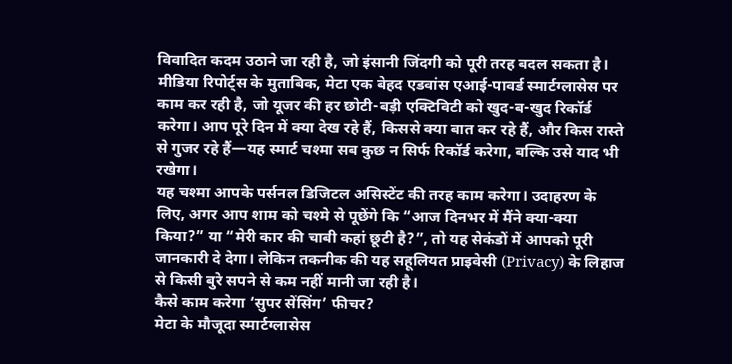विवादित कदम उठाने जा रही है, जो इंसानी जिंदगी को पूरी तरह बदल सकता है। मीडिया रिपोर्ट्स के मुताबिक, मेटा एक बेहद एडवांस एआई-पावर्ड स्मार्टग्लासेस पर काम कर रही है, जो यूजर की हर छोटी-बड़ी एक्टिविटी को खुद-ब-खुद रिकॉर्ड करेगा। आप पूरे दिन में क्या देख रहे हैं, किससे क्या बात कर रहे हैं, और किस रास्ते से गुजर रहे हैं—यह स्मार्ट चश्मा सब कुछ न सिर्फ रिकॉर्ड करेगा, बल्कि उसे याद भी रखेगा।
यह चश्मा आपके पर्सनल डिजिटल असिस्टेंट की तरह काम करेगा। उदाहरण के लिए, अगर आप शाम को चश्मे से पूछेंगे कि “आज दिनभर में मैंने क्या-क्या किया?” या “मेरी कार की चाबी कहां छूटी है?”, तो यह सेकंडों में आपको पूरी जानकारी दे देगा। लेकिन तकनीक की यह सहूलियत प्राइवेसी (Privacy) के लिहाज से किसी बुरे सपने से कम नहीं मानी जा रही है।
कैसे काम करेगा ‘सुपर सेंसिंग’ फीचर?
मेटा के मौजूदा स्मार्टग्लासेस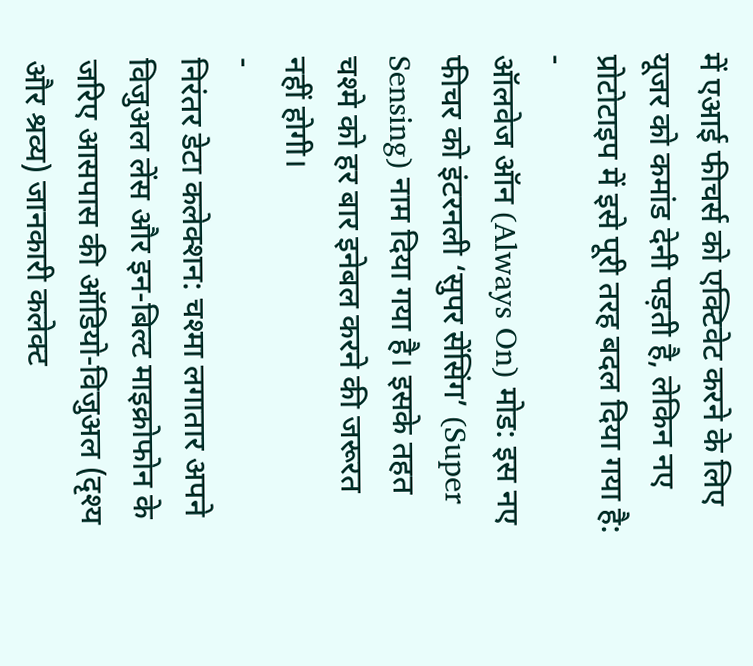में एआई फीचर्स को एक्टिवेट करने के लिए यूजर को कमांड देनी पड़ती है, लेकिन नए प्रोटोटाइप में इसे पूरी तरह बदल दिया गया है:
-
ऑलवेज ऑन (Always On) मोड: इस नए फीचर को इंटरनली ‘सुपर सेंसिंग’ (Super Sensing) नाम दिया गया है। इसके तहत चश्मे को हर बार इनेबल करने की जरूरत नहीं होगी।
-
निरंतर डेटा कलेक्शन: चश्मा लगातार अपने विजुअल लेंस और इन-बिल्ट माइक्रोफोन के जरिए आसपास की ऑडियो-विजुअल (दृश्य और श्रव्य) जानकारी कलेक्ट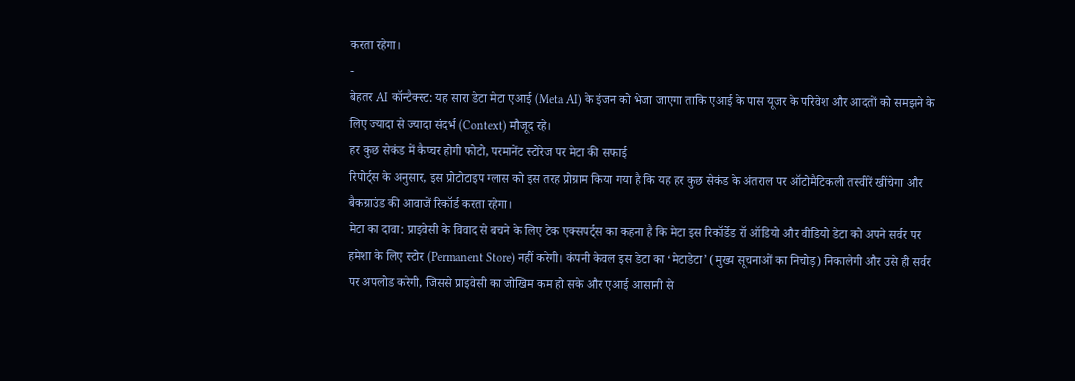करता रहेगा।
-
बेहतर AI कॉन्टैक्स्ट: यह सारा डेटा मेटा एआई (Meta AI) के इंजन को भेजा जाएगा ताकि एआई के पास यूजर के परिवेश और आदतों को समझने के लिए ज्यादा से ज्यादा संदर्भ (Context) मौजूद रहे।
हर कुछ सेकंड में कैप्चर होगी फोटो, परमानेंट स्टोरेज पर मेटा की सफाई
रिपोर्ट्स के अनुसार, इस प्रोटोटाइप ग्लास को इस तरह प्रोग्राम किया गया है कि यह हर कुछ सेकंड के अंतराल पर ऑटोमैटिकली तस्वीरें खींचेगा और बैकग्राउंड की आवाजें रिकॉर्ड करता रहेगा।
मेटा का दावा: प्राइवेसी के विवाद से बचने के लिए टेक एक्सपर्ट्स का कहना है कि मेटा इस रिकॉर्डेड रॉ ऑडियो और वीडियो डेटा को अपने सर्वर पर हमेशा के लिए स्टोर (Permanent Store) नहीं करेगी। कंपनी केवल इस डेटा का ‘मेटाडेटा’ (मुख्य सूचनाओं का निचोड़) निकालेगी और उसे ही सर्वर पर अपलोड करेगी, जिससे प्राइवेसी का जोखिम कम हो सके और एआई आसानी से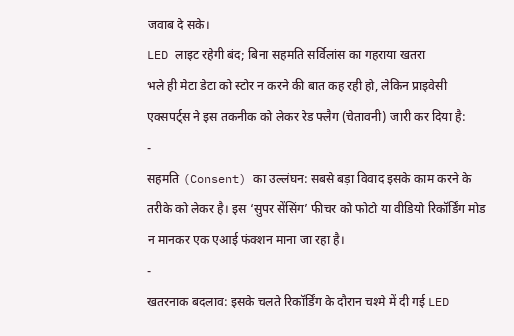जवाब दे सके।
LED लाइट रहेगी बंद; बिना सहमति सर्विलांस का गहराया खतरा
भले ही मेटा डेटा को स्टोर न करने की बात कह रही हो, लेकिन प्राइवेसी एक्सपर्ट्स ने इस तकनीक को लेकर रेड फ्लैग (चेतावनी) जारी कर दिया है:
-
सहमति (Consent) का उल्लंघन: सबसे बड़ा विवाद इसके काम करने के तरीके को लेकर है। इस ‘सुपर सेंसिंग’ फीचर को फोटो या वीडियो रिकॉर्डिंग मोड न मानकर एक एआई फंक्शन माना जा रहा है।
-
खतरनाक बदलाव: इसके चलते रिकॉर्डिंग के दौरान चश्मे में दी गई LED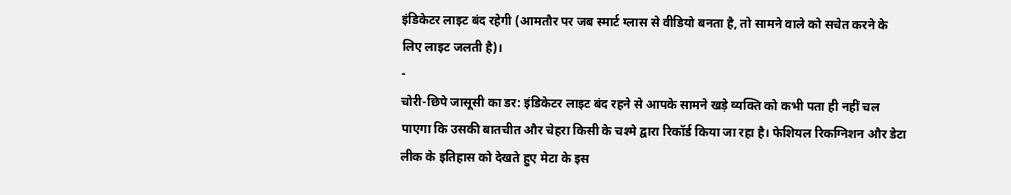इंडिकेटर लाइट बंद रहेगी (आमतौर पर जब स्मार्ट ग्लास से वीडियो बनता है, तो सामने वाले को सचेत करने के लिए लाइट जलती है)।
-
चोरी-छिपे जासूसी का डर: इंडिकेटर लाइट बंद रहने से आपके सामने खड़े व्यक्ति को कभी पता ही नहीं चल पाएगा कि उसकी बातचीत और चेहरा किसी के चश्मे द्वारा रिकॉर्ड किया जा रहा है। फेशियल रिकग्निशन और डेटा लीक के इतिहास को देखते हुए मेटा के इस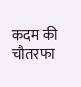कदम की चौतरफा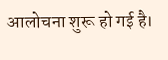आलोचना शुरू हो गई है।